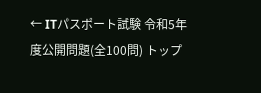← ITパスポート試験 令和5年度公開問題(全100問) トップ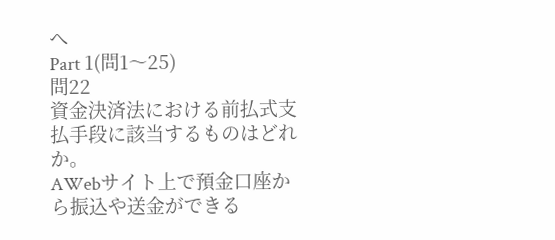へ
Part 1(問1〜25)
問22
資金決済法における前払式支払手段に該当するものはどれか。
AWebサイト上で預金口座から振込や送金ができる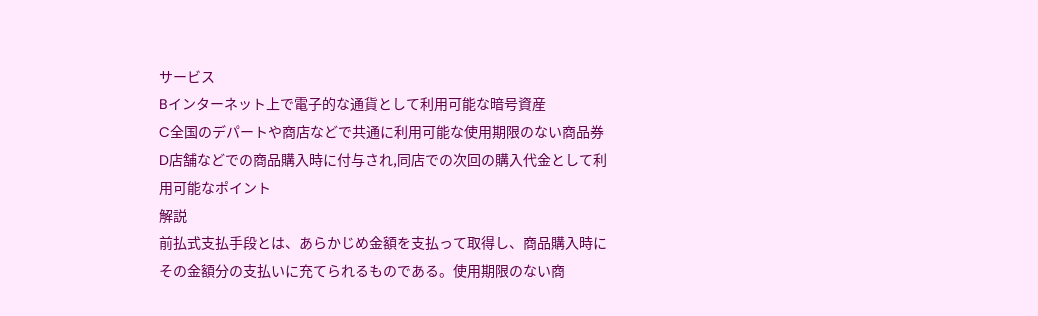サービス
Bインターネット上で電子的な通貨として利用可能な暗号資産
C全国のデパートや商店などで共通に利用可能な使用期限のない商品券
D店舗などでの商品購入時に付与され,同店での次回の購入代金として利用可能なポイント
解説
前払式支払手段とは、あらかじめ金額を支払って取得し、商品購入時にその金額分の支払いに充てられるものである。使用期限のない商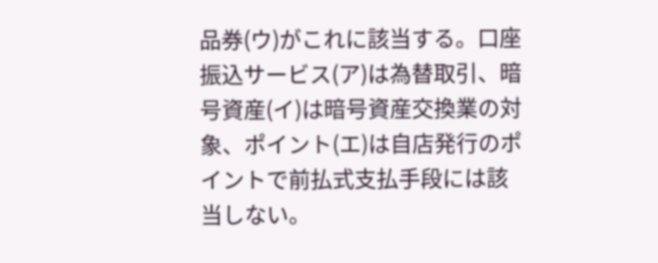品券(ウ)がこれに該当する。口座振込サービス(ア)は為替取引、暗号資産(イ)は暗号資産交換業の対象、ポイント(エ)は自店発行のポイントで前払式支払手段には該当しない。